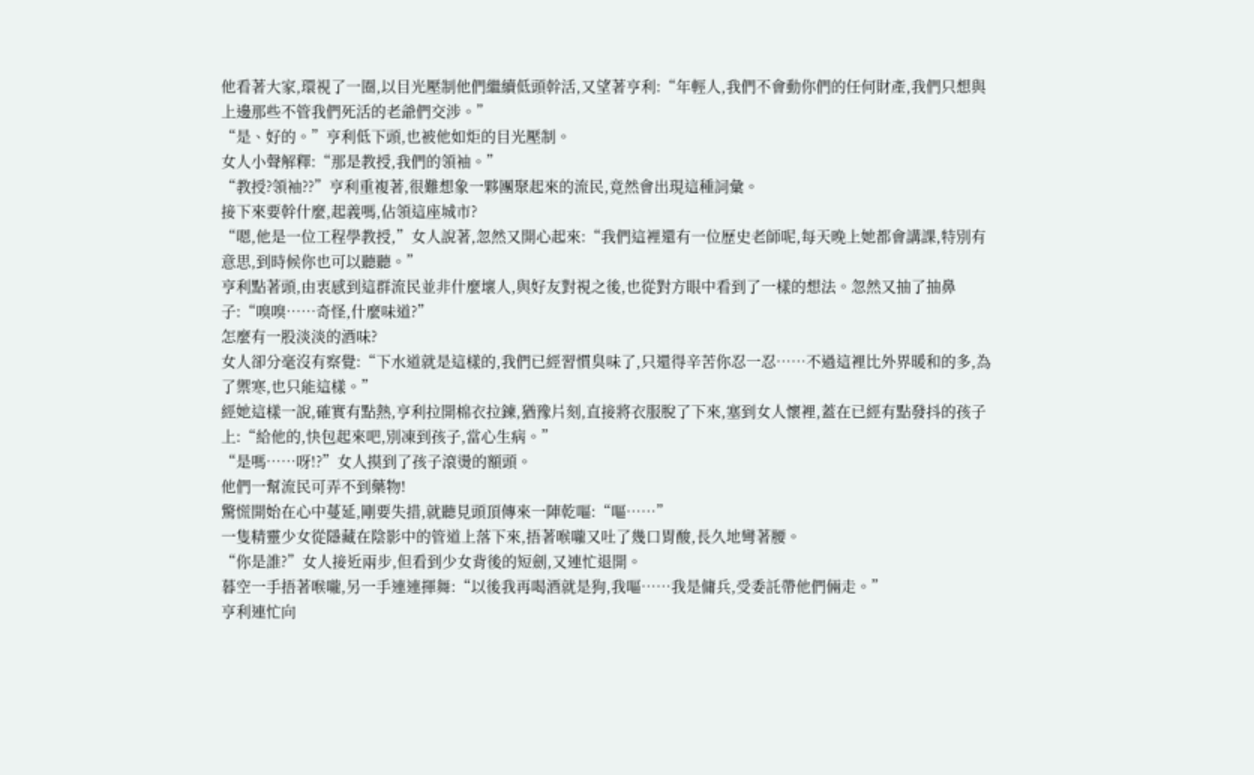他看著大家,環視了一圈,以目光壓制他們繼續低頭幹活,又望著亨利:“年輕人,我們不會動你們的任何財產,我們只想與上邊那些不管我們死活的老爺們交涉。”
“是、好的。”亨利低下頭,也被他如炬的目光壓制。
女人小聲解釋:“那是教授,我們的領袖。”
“教授?領袖??”亨利重複著,很難想象一夥團聚起來的流民,竟然會出現這種詞彙。
接下來要幹什麼,起義嗎,佔領這座城市?
“嗯,他是一位工程學教授,”女人說著,忽然又開心起來:“我們這裡還有一位歷史老師呢,每天晚上她都會講課,特別有意思,到時候你也可以聽聽。”
亨利點著頭,由衷感到這群流民並非什麼壞人,與好友對視之後,也從對方眼中看到了一樣的想法。忽然又抽了抽鼻子:“嗅嗅……奇怪,什麼味道?”
怎麼有一股淡淡的酒味?
女人卻分毫沒有察覺:“下水道就是這樣的,我們已經習慣臭味了,只還得辛苦你忍一忍……不過這裡比外界暖和的多,為了禦寒,也只能這樣。”
經她這樣一說,確實有點熱,亨利拉開棉衣拉鍊,猶豫片刻,直接將衣服脫了下來,塞到女人懷裡,蓋在已經有點發抖的孩子上:“給他的,快包起來吧,別凍到孩子,當心生病。”
“是嗎……呀!?”女人摸到了孩子滾燙的額頭。
他們一幫流民可弄不到藥物!
驚慌開始在心中蔓延,剛要失措,就聽見頭頂傳來一陣乾嘔:“嘔……”
一隻精靈少女從隱藏在陰影中的管道上落下來,捂著喉嚨又吐了幾口胃酸,長久地彎著腰。
“你是誰?”女人接近兩步,但看到少女背後的短劍,又連忙退開。
暮空一手捂著喉嚨,另一手連連揮舞:“以後我再喝酒就是狗,我嘔……我是傭兵,受委託帶他們倆走。”
亨利連忙向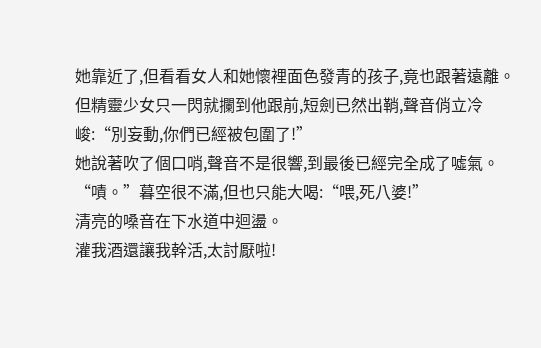她靠近了,但看看女人和她懷裡面色發青的孩子,竟也跟著遠離。
但精靈少女只一閃就攔到他跟前,短劍已然出鞘,聲音俏立冷峻:“別妄動,你們已經被包圍了!”
她說著吹了個口哨,聲音不是很響,到最後已經完全成了噓氣。
“嘖。”暮空很不滿,但也只能大喝:“喂,死八婆!”
清亮的嗓音在下水道中迴盪。
灌我酒還讓我幹活,太討厭啦!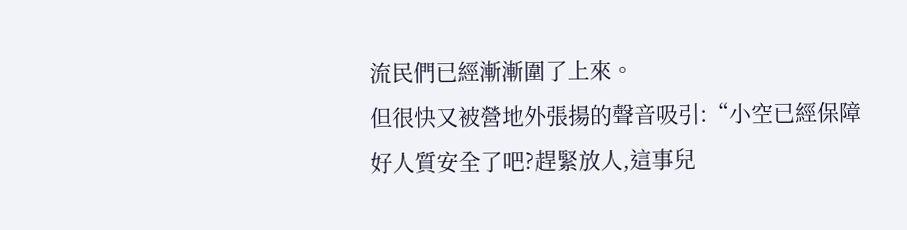流民們已經漸漸圍了上來。
但很快又被營地外張揚的聲音吸引:“小空已經保障好人質安全了吧?趕緊放人,這事兒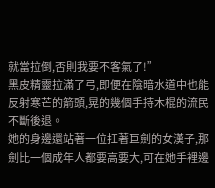就當拉倒,否則我要不客氣了!”
黑皮精靈拉滿了弓,即便在陰暗水道中也能反射寒芒的箭頭,晃的幾個手持木棍的流民不斷後退。
她的身邊還站著一位扛著巨劍的女漢子,那劍比一個成年人都要高要大,可在她手裡邊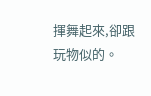揮舞起來,卻跟玩物似的。